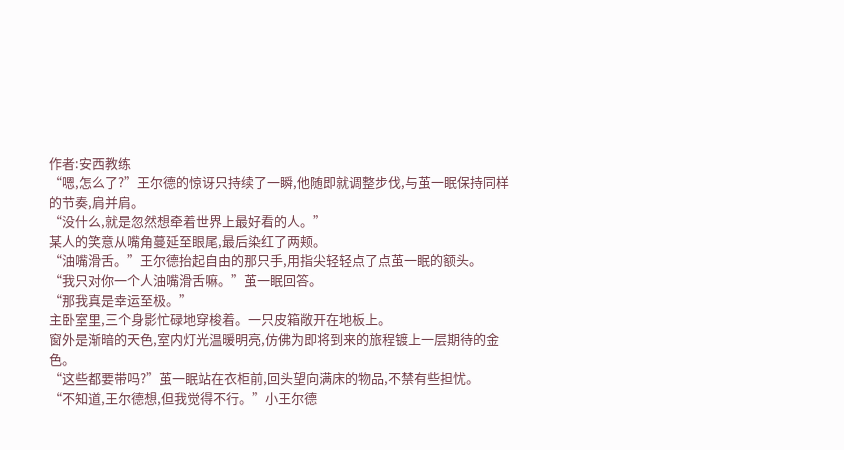作者:安西教练
“嗯,怎么了?”王尔德的惊讶只持续了一瞬,他随即就调整步伐,与茧一眠保持同样的节奏,肩并肩。
“没什么,就是忽然想牵着世界上最好看的人。”
某人的笑意从嘴角蔓延至眼尾,最后染红了两颊。
“油嘴滑舌。”王尔德抬起自由的那只手,用指尖轻轻点了点茧一眠的额头。
“我只对你一个人油嘴滑舌嘛。”茧一眠回答。
“那我真是幸运至极。”
主卧室里,三个身影忙碌地穿梭着。一只皮箱敞开在地板上。
窗外是渐暗的天色,室内灯光温暖明亮,仿佛为即将到来的旅程镀上一层期待的金色。
“这些都要带吗?”茧一眠站在衣柜前,回头望向满床的物品,不禁有些担忧。
“不知道,王尔德想,但我觉得不行。”小王尔德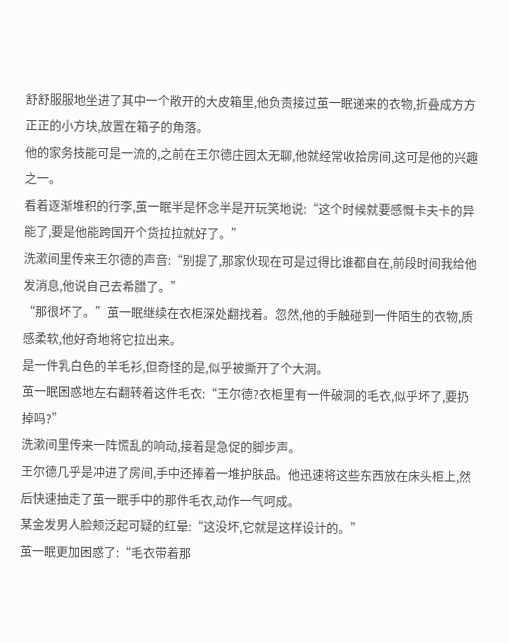舒舒服服地坐进了其中一个敞开的大皮箱里,他负责接过茧一眠递来的衣物,折叠成方方正正的小方块,放置在箱子的角落。
他的家务技能可是一流的,之前在王尔德庄园太无聊,他就经常收拾房间,这可是他的兴趣之一。
看着逐渐堆积的行李,茧一眠半是怀念半是开玩笑地说:“这个时候就要感慨卡夫卡的异能了,要是他能跨国开个货拉拉就好了。”
洗漱间里传来王尔德的声音:“别提了,那家伙现在可是过得比谁都自在,前段时间我给他发消息,他说自己去希腊了。”
“那很坏了。”茧一眠继续在衣柜深处翻找着。忽然,他的手触碰到一件陌生的衣物,质感柔软,他好奇地将它拉出来。
是一件乳白色的羊毛衫,但奇怪的是,似乎被撕开了个大洞。
茧一眠困惑地左右翻转着这件毛衣:“王尔德?衣柜里有一件破洞的毛衣,似乎坏了,要扔掉吗?”
洗漱间里传来一阵慌乱的响动,接着是急促的脚步声。
王尔德几乎是冲进了房间,手中还捧着一堆护肤品。他迅速将这些东西放在床头柜上,然后快速抽走了茧一眠手中的那件毛衣,动作一气呵成。
某金发男人脸颊泛起可疑的红晕:“这没坏,它就是这样设计的。”
茧一眠更加困惑了:“毛衣带着那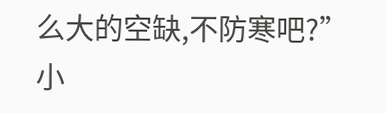么大的空缺,不防寒吧?”
小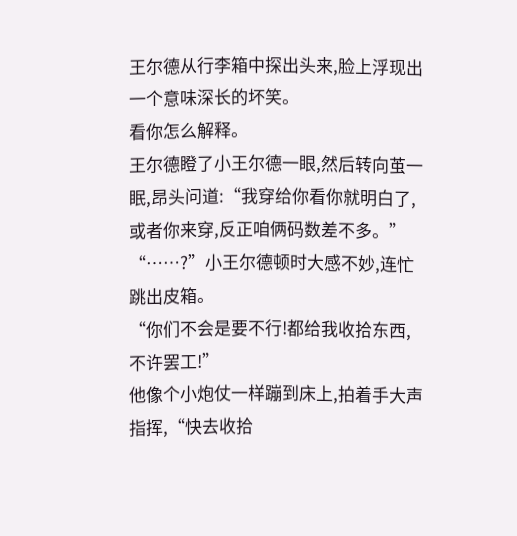王尔德从行李箱中探出头来,脸上浮现出一个意味深长的坏笑。
看你怎么解释。
王尔德瞪了小王尔德一眼,然后转向茧一眠,昂头问道:“我穿给你看你就明白了,或者你来穿,反正咱俩码数差不多。”
“……?”小王尔德顿时大感不妙,连忙跳出皮箱。
“你们不会是要不行!都给我收拾东西,不许罢工!”
他像个小炮仗一样蹦到床上,拍着手大声指挥,“快去收拾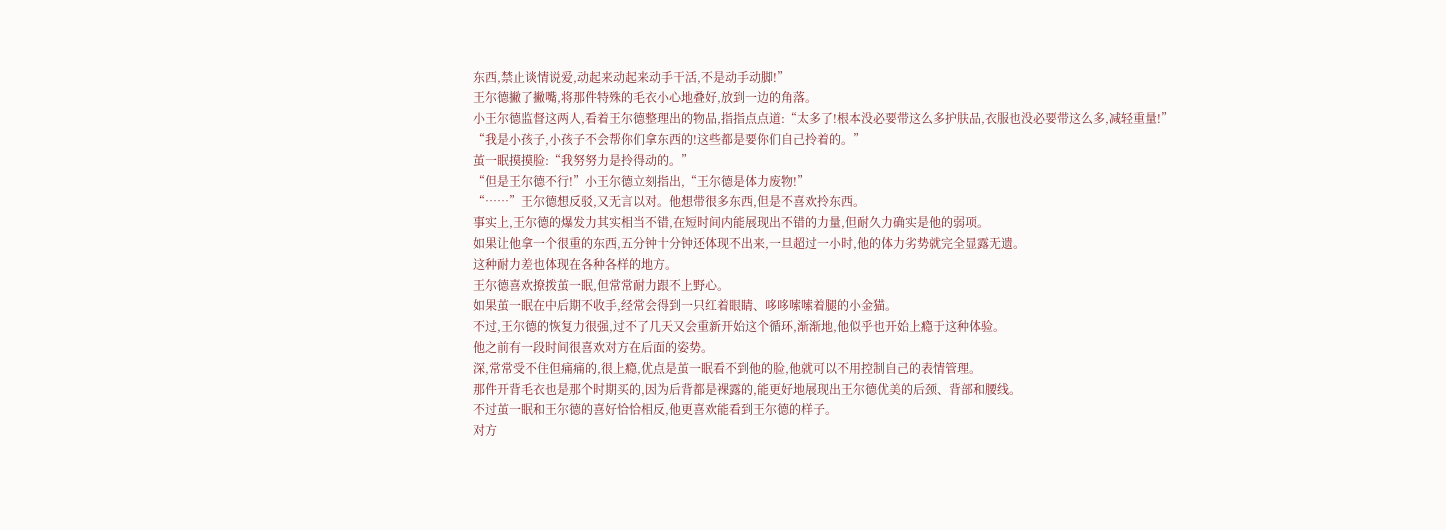东西,禁止谈情说爱,动起来动起来动手干活,不是动手动脚!”
王尔德撇了撇嘴,将那件特殊的毛衣小心地叠好,放到一边的角落。
小王尔德监督这两人,看着王尔德整理出的物品,指指点点道:“太多了!根本没必要带这么多护肤品,衣服也没必要带这么多,减轻重量!”
“我是小孩子,小孩子不会帮你们拿东西的!这些都是要你们自己拎着的。”
茧一眠摸摸脸:“我努努力是拎得动的。”
“但是王尔德不行!”小王尔德立刻指出,“王尔德是体力废物!”
“……”王尔德想反驳,又无言以对。他想带很多东西,但是不喜欢拎东西。
事实上,王尔德的爆发力其实相当不错,在短时间内能展现出不错的力量,但耐久力确实是他的弱项。
如果让他拿一个很重的东西,五分钟十分钟还体现不出来,一旦超过一小时,他的体力劣势就完全显露无遗。
这种耐力差也体现在各种各样的地方。
王尔德喜欢撩拨茧一眠,但常常耐力跟不上野心。
如果茧一眠在中后期不收手,经常会得到一只红着眼睛、哆哆嗦嗦着腿的小金猫。
不过,王尔德的恢复力很强,过不了几天又会重新开始这个循环,渐渐地,他似乎也开始上瘾于这种体验。
他之前有一段时间很喜欢对方在后面的姿势。
深,常常受不住但痛痛的,很上瘾,优点是茧一眠看不到他的脸,他就可以不用控制自己的表情管理。
那件开背毛衣也是那个时期买的,因为后背都是裸露的,能更好地展现出王尔德优美的后颈、背部和腰线。
不过茧一眠和王尔德的喜好恰恰相反,他更喜欢能看到王尔德的样子。
对方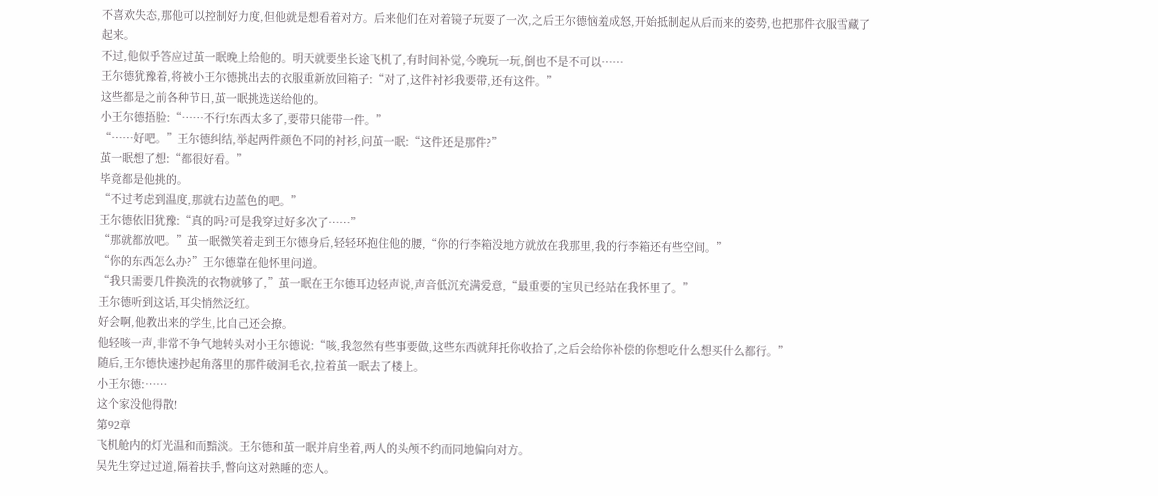不喜欢失态,那他可以控制好力度,但他就是想看着对方。后来他们在对着镜子玩耍了一次,之后王尔德恼羞成怒,开始抵制起从后而来的姿势,也把那件衣服雪藏了起来。
不过,他似乎答应过茧一眠晚上给他的。明天就要坐长途飞机了,有时间补觉,今晚玩一玩,倒也不是不可以……
王尔德犹豫着,将被小王尔德挑出去的衣服重新放回箱子:“对了,这件衬衫我要带,还有这件。”
这些都是之前各种节日,茧一眠挑选送给他的。
小王尔德捂脸:“……不行!东西太多了,要带只能带一件。”
“……好吧。”王尔德纠结,举起两件颜色不同的衬衫,问茧一眠:“这件还是那件?”
茧一眠想了想:“都很好看。”
毕竟都是他挑的。
“不过考虑到温度,那就右边蓝色的吧。”
王尔德依旧犹豫:“真的吗?可是我穿过好多次了……”
“那就都放吧。”茧一眠微笑着走到王尔德身后,轻轻环抱住他的腰,“你的行李箱没地方就放在我那里,我的行李箱还有些空间。”
“你的东西怎么办?”王尔德靠在他怀里问道。
“我只需要几件换洗的衣物就够了,”茧一眠在王尔德耳边轻声说,声音低沉充满爱意,“最重要的宝贝已经站在我怀里了。”
王尔德听到这话,耳尖悄然泛红。
好会啊,他教出来的学生,比自己还会撩。
他轻咳一声,非常不争气地转头对小王尔德说:“咳,我忽然有些事要做,这些东西就拜托你收拾了,之后会给你补偿的你想吃什么想买什么都行。”
随后,王尔德快速抄起角落里的那件破洞毛衣,拉着茧一眠去了楼上。
小王尔德:……
这个家没他得散!
第92章
飞机舱内的灯光温和而黯淡。王尔德和茧一眠并肩坐着,两人的头颅不约而同地偏向对方。
吴先生穿过过道,隔着扶手,瞥向这对熟睡的恋人。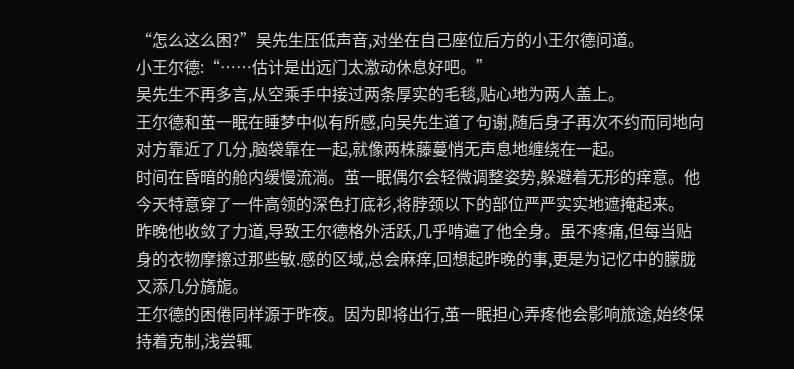“怎么这么困?”吴先生压低声音,对坐在自己座位后方的小王尔德问道。
小王尔德:“……估计是出远门太激动休息好吧。”
吴先生不再多言,从空乘手中接过两条厚实的毛毯,贴心地为两人盖上。
王尔德和茧一眠在睡梦中似有所感,向吴先生道了句谢,随后身子再次不约而同地向对方靠近了几分,脑袋靠在一起,就像两株藤蔓悄无声息地缠绕在一起。
时间在昏暗的舱内缓慢流淌。茧一眠偶尔会轻微调整姿势,躲避着无形的痒意。他今天特意穿了一件高领的深色打底衫,将脖颈以下的部位严严实实地遮掩起来。
昨晚他收敛了力道,导致王尔德格外活跃,几乎啃遍了他全身。虽不疼痛,但每当贴身的衣物摩擦过那些敏.感的区域,总会麻痒,回想起昨晚的事,更是为记忆中的朦胧又添几分旖旎。
王尔德的困倦同样源于昨夜。因为即将出行,茧一眠担心弄疼他会影响旅途,始终保持着克制,浅尝辄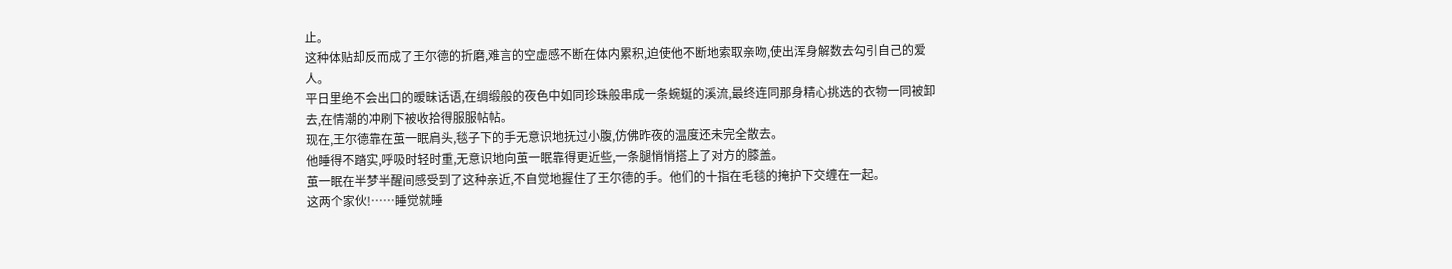止。
这种体贴却反而成了王尔德的折磨,难言的空虚感不断在体内累积,迫使他不断地索取亲吻,使出浑身解数去勾引自己的爱人。
平日里绝不会出口的暧昧话语,在绸缎般的夜色中如同珍珠般串成一条蜿蜒的溪流,最终连同那身精心挑选的衣物一同被卸去,在情潮的冲刷下被收拾得服服帖帖。
现在,王尔德靠在茧一眠肩头,毯子下的手无意识地抚过小腹,仿佛昨夜的温度还未完全散去。
他睡得不踏实,呼吸时轻时重,无意识地向茧一眠靠得更近些,一条腿悄悄搭上了对方的膝盖。
茧一眠在半梦半醒间感受到了这种亲近,不自觉地握住了王尔德的手。他们的十指在毛毯的掩护下交缠在一起。
这两个家伙!……睡觉就睡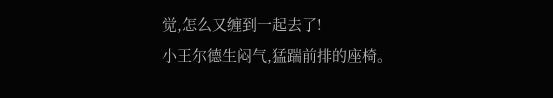觉,怎么又缠到一起去了!
小王尔德生闷气,猛踹前排的座椅。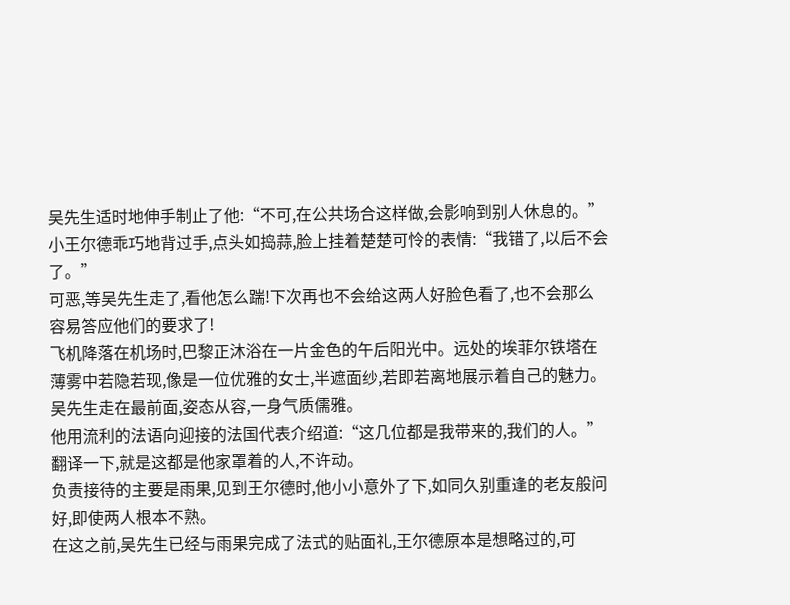吴先生适时地伸手制止了他:“不可,在公共场合这样做,会影响到别人休息的。”
小王尔德乖巧地背过手,点头如捣蒜,脸上挂着楚楚可怜的表情:“我错了,以后不会了。”
可恶,等吴先生走了,看他怎么踹!下次再也不会给这两人好脸色看了,也不会那么容易答应他们的要求了!
飞机降落在机场时,巴黎正沐浴在一片金色的午后阳光中。远处的埃菲尔铁塔在薄雾中若隐若现,像是一位优雅的女士,半遮面纱,若即若离地展示着自己的魅力。
吴先生走在最前面,姿态从容,一身气质儒雅。
他用流利的法语向迎接的法国代表介绍道:“这几位都是我带来的,我们的人。”
翻译一下,就是这都是他家罩着的人,不许动。
负责接待的主要是雨果,见到王尔德时,他小小意外了下,如同久别重逢的老友般问好,即使两人根本不熟。
在这之前,吴先生已经与雨果完成了法式的贴面礼,王尔德原本是想略过的,可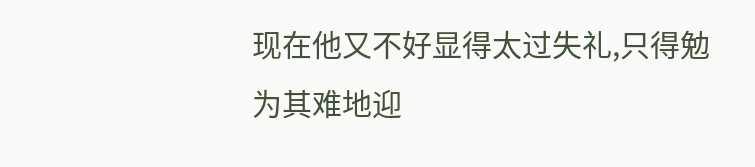现在他又不好显得太过失礼,只得勉为其难地迎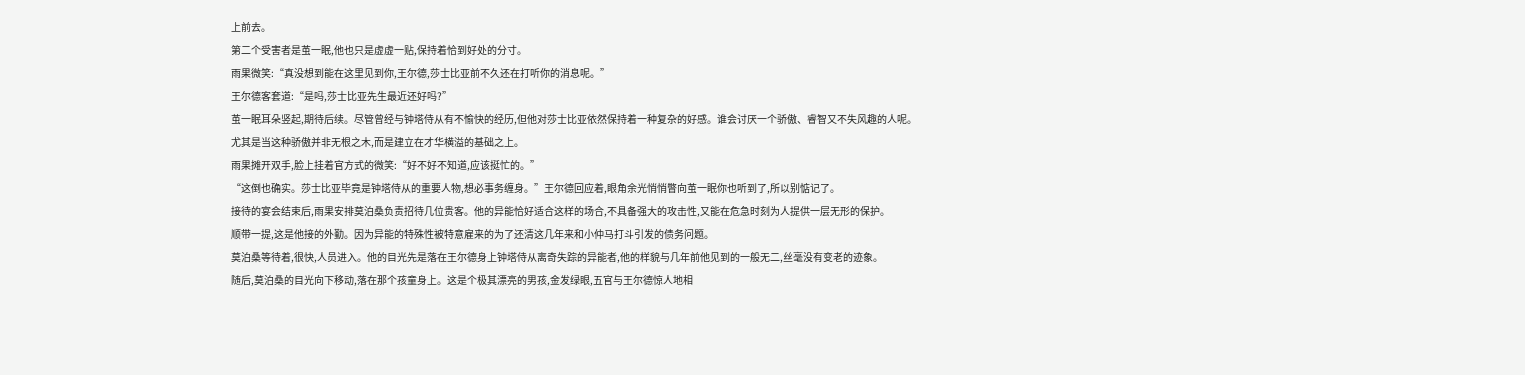上前去。
第二个受害者是茧一眠,他也只是虚虚一贴,保持着恰到好处的分寸。
雨果微笑:“真没想到能在这里见到你,王尔德,莎士比亚前不久还在打听你的消息呢。”
王尔德客套道:“是吗,莎士比亚先生最近还好吗?”
茧一眠耳朵竖起,期待后续。尽管曾经与钟塔侍从有不愉快的经历,但他对莎士比亚依然保持着一种复杂的好感。谁会讨厌一个骄傲、睿智又不失风趣的人呢。
尤其是当这种骄傲并非无根之木,而是建立在才华横溢的基础之上。
雨果摊开双手,脸上挂着官方式的微笑:“好不好不知道,应该挺忙的。”
“这倒也确实。莎士比亚毕竟是钟塔侍从的重要人物,想必事务缠身。”王尔德回应着,眼角余光悄悄瞥向茧一眠你也听到了,所以别惦记了。
接待的宴会结束后,雨果安排莫泊桑负责招待几位贵客。他的异能恰好适合这样的场合,不具备强大的攻击性,又能在危急时刻为人提供一层无形的保护。
顺带一提,这是他接的外勤。因为异能的特殊性被特意雇来的为了还清这几年来和小仲马打斗引发的债务问题。
莫泊桑等待着,很快,人员进入。他的目光先是落在王尔德身上钟塔侍从离奇失踪的异能者,他的样貌与几年前他见到的一般无二,丝毫没有变老的迹象。
随后,莫泊桑的目光向下移动,落在那个孩童身上。这是个极其漂亮的男孩,金发绿眼,五官与王尔德惊人地相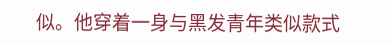似。他穿着一身与黑发青年类似款式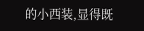的小西装,显得既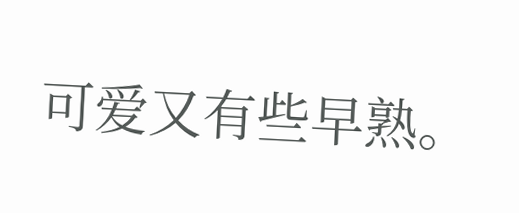可爱又有些早熟。